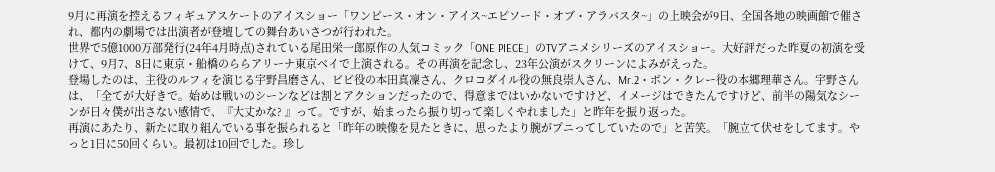9月に再演を控えるフィギュアスケートのアイスショー「ワンピース・オン・アイス~エピソード・オブ・アラバスタ~」の上映会が9日、全国各地の映画館で催され、都内の劇場では出演者が登壇しての舞台あいさつが行われた。
世界で5億1000万部発行(24年4月時点)されている尾田栄一郎原作の人気コミック「ONE PIECE」のTVアニメシリーズのアイスショー。大好評だった昨夏の初演を受けて、9月7、8日に東京・船橋のららアリーナ東京ベイで上演される。その再演を記念し、23年公演がスクリーンによみがえった。
登場したのは、主役のルフィを演じる宇野昌磨さん、ビビ役の本田真凜さん、クロコダイル役の無良崇人さん、Mr.2・ボン・クレー役の本郷理華さん。宇野さんは、「全てが大好きで。始めは戦いのシーンなどは割とアクションだったので、得意まではいかないですけど、イメージはできたんですけど、前半の陽気なシーンが日々僕が出さない感情で、『大丈かな? 』って。ですが、始まったら振り切って楽しくやれました」と昨年を振り返った。
再演にあたり、新たに取り組んでいる事を振られると「昨年の映像を見たときに、思ったより腕がプニってしていたので」と苦笑。「腕立て伏せをしてます。やっと1日に50回くらい。最初は10回でした。珍し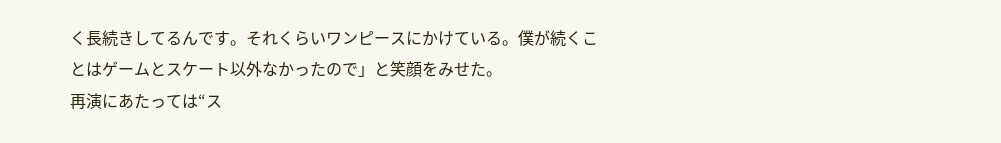く長続きしてるんです。それくらいワンピースにかけている。僕が続くことはゲームとスケート以外なかったので」と笑顔をみせた。
再演にあたっては“ス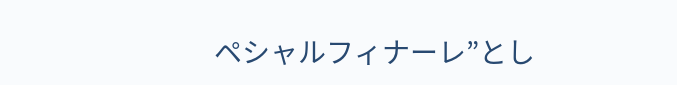ペシャルフィナーレ”とし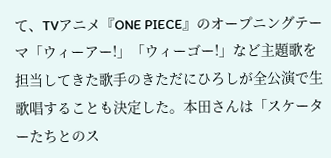て、TVアニメ『ONE PIECE』のオープニングテーマ「ウィーアー!」「ウィーゴー!」など主題歌を担当してきた歌手のきただにひろしが全公演で生歌唱することも決定した。本田さんは「スケーターたちとのス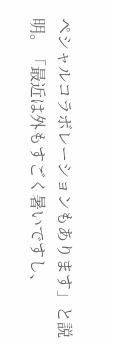ペシャルコラボレーションもあります」と説明。「最近は外もすごく暑いですし、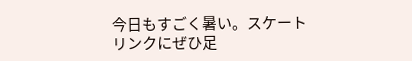今日もすごく暑い。スケートリンクにぜひ足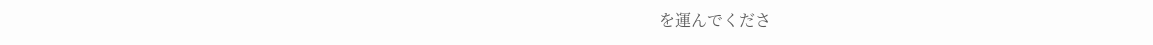を運んでくださ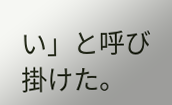い」と呼び掛けた。